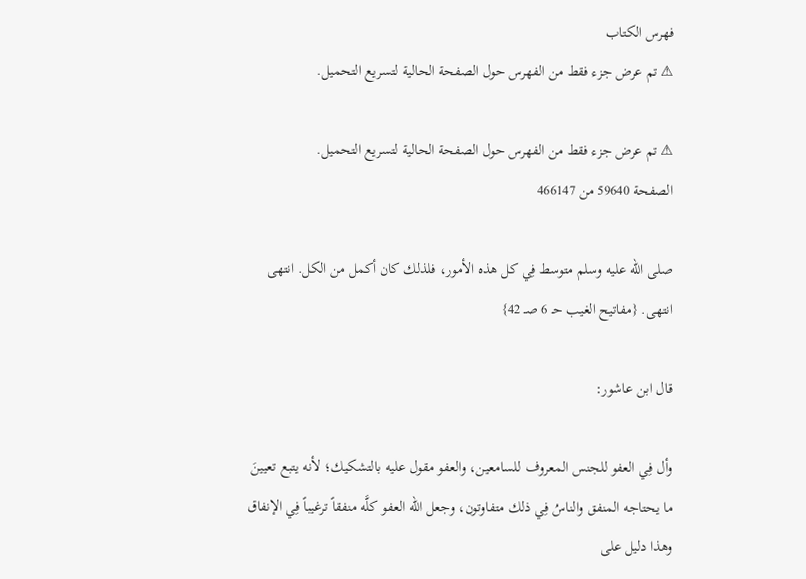فهرس الكتاب
⚠ تم عرض جزء فقط من الفهرس حول الصفحة الحالية لتسريع التحميل.

⚠ تم عرض جزء فقط من الفهرس حول الصفحة الحالية لتسريع التحميل.
الصفحة 59640 من 466147

صلى الله عليه وسلم متوسط فِي كل هذه الأمور، فلذلك كان أكمل من الكل. انتهى انتهى. {مفاتيح الغيب حـ 6 صـ 42}

قال ابن عاشور:

وأل فِي العفو للجنس المعروف للسامعين، والعفو مقول عليه بالتشكيك؛ لأنه يتبع تعيينَ ما يحتاجه المنفق والناسُ فِي ذلك متفاوتون، وجعل الله العفو كلَّه منفقاً ترغيباً فِي الإنفاق وهذا دليل على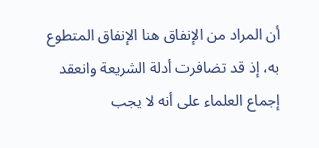أن المراد من الإنفاق هنا الإنفاق المتطوع به، إذ قد تضافرت أدلة الشريعة وانعقد إجماع العلماء على أنه لا يجب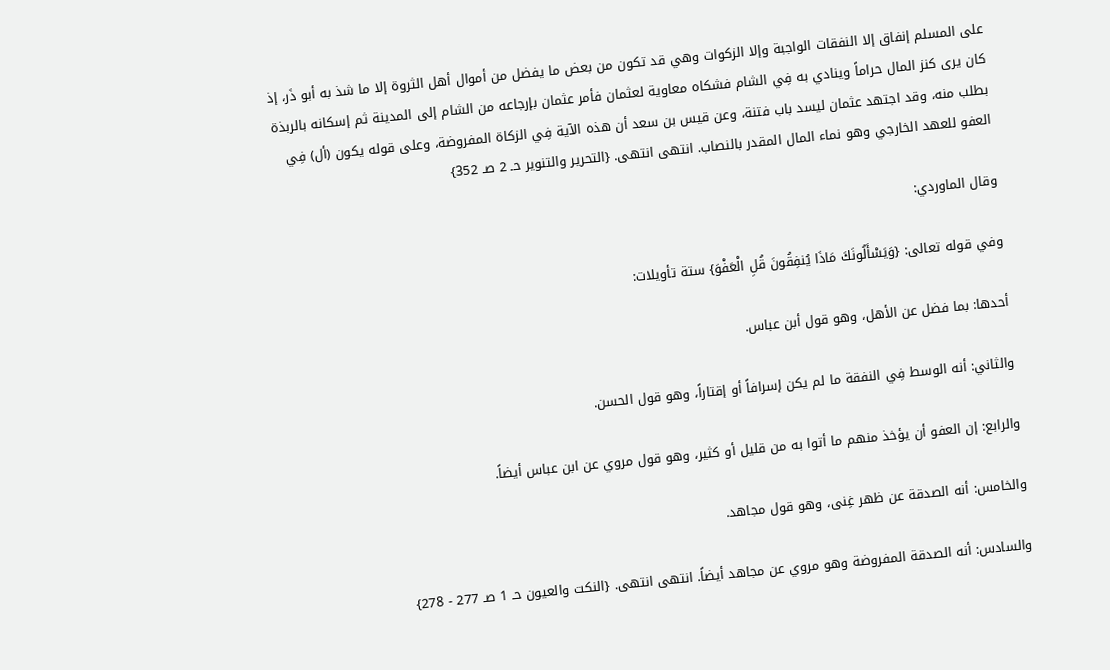على المسلم إنفاق إلا النفقات الواجبة وإلا الزكوات وهي قد تكون من بعض ما يفضل من أموال أهل الثروة إلا ما شذ به أبو ذَر، إذ كان يرى كنز المال حراماً وينادي به فِي الشام فشكاه معاوية لعثمان فأمر عثمان بإرجاعه من الشام إلى المدينة ثم إسكانه بالربذة بطلب منه، وقد اجتهد عثمان ليسد باب فتنة، وعن قيس بن سعد أن هذه الآية فِي الزكاة المفروضة، وعلى قوله يكون (أل) فِي العفو للعهد الخارجي وهو نماء المال المقدر بالنصاب. انتهى انتهى. {التحرير والتنوير حـ 2 صـ 352}

وقال الماوردي:

وفي قوله تعالى: {وَيَسْأَلُونَكَ مَاذَا يُنفِقُونَ قُلِ الْعَفْوَ} ستة تأويلات:

أحدها: بما فضل عن الأهل، وهو قول أبن عباس.

والثاني: أنه الوسط فِي النفقة ما لم يكن إسرافاً أو إقتاراً، وهو قول الحسن.

والرابع: إن العفو أن يؤخذ منهم ما أتوا به من قليل أو كثير، وهو قول مروي عن ابن عباس أيضاً.

والخامس: أنه الصدقة عن ظهر غِنى، وهو قول مجاهد.

والسادس: أنه الصدقة المفروضة وهو مروي عن مجاهد أيضاً. انتهى انتهى. {النكت والعيون حـ 1 صـ 277 - 278}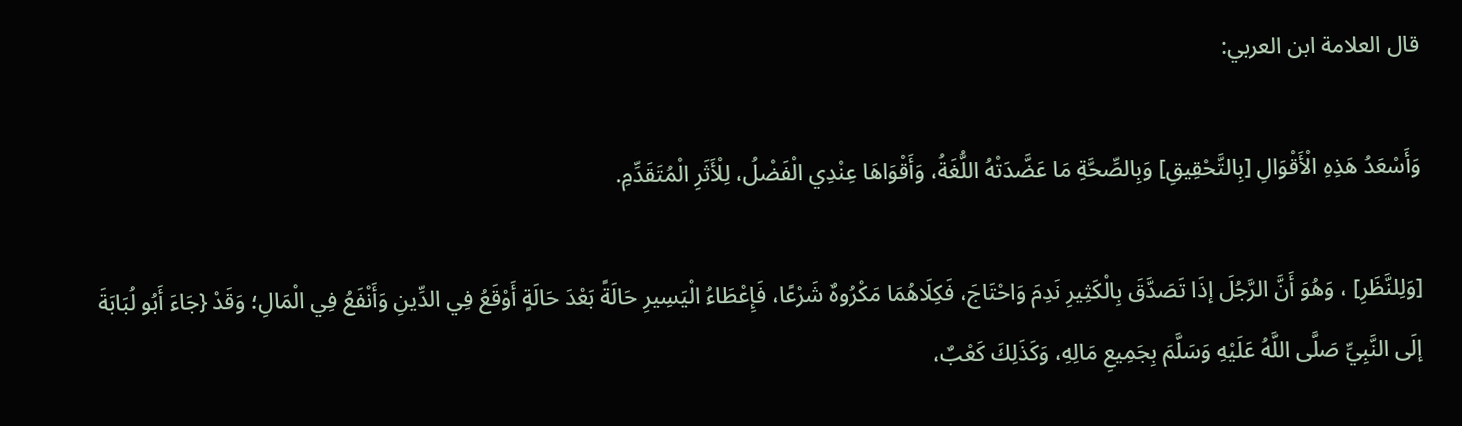قال العلامة ابن العربي:

وَأَسْعَدُ هَذِهِ الْأَقْوَالِ [بِالتَّحْقِيقِ] وَبِالصِّحَّةِ مَا عَضَّدَتْهُ اللُّغَةُ، وَأَقْوَاهَا عِنْدِي الْفَضْلُ، لِلْأَثَرِ الْمُتَقَدِّمِ.

[وَلِلنَّظَرِ] ، وَهُوَ أَنَّ الرَّجُلَ إذَا تَصَدَّقَ بِالْكَثِيرِ نَدِمَ وَاحْتَاجَ، فَكِلَاهُمَا مَكْرُوهٌ شَرْعًا، فَإِعْطَاءُ الْيَسِيرِ حَالَةً بَعْدَ حَالَةٍ أَوْقَعُ فِي الدِّينِ وَأَنْفَعُ فِي الْمَالِ؛ وَقَدْ {جَاءَ أَبُو لُبَابَةَ إلَى النَّبِيِّ صَلَّى اللَّهُ عَلَيْهِ وَسَلَّمَ بِجَمِيعِ مَالِهِ، وَكَذَلِكَ كَعْبٌ،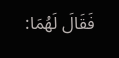فَقَالَ لَهُمَا: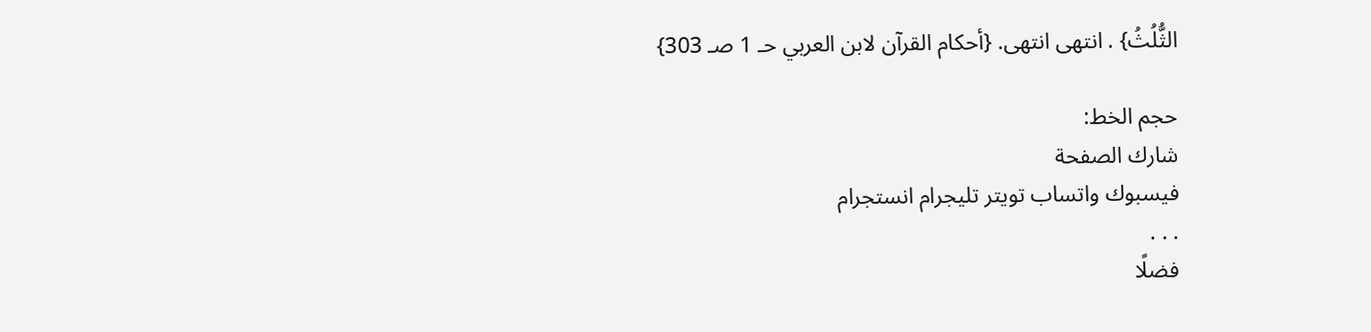الثُّلُثُ} . انتهى انتهى. {أحكام القرآن لابن العربي حـ 1 صـ 303}

حجم الخط:
شارك الصفحة
فيسبوك واتساب تويتر تليجرام انستجرام
. . .
فضلًا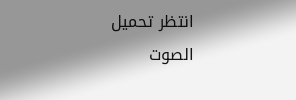انتظر تحميل الصوت